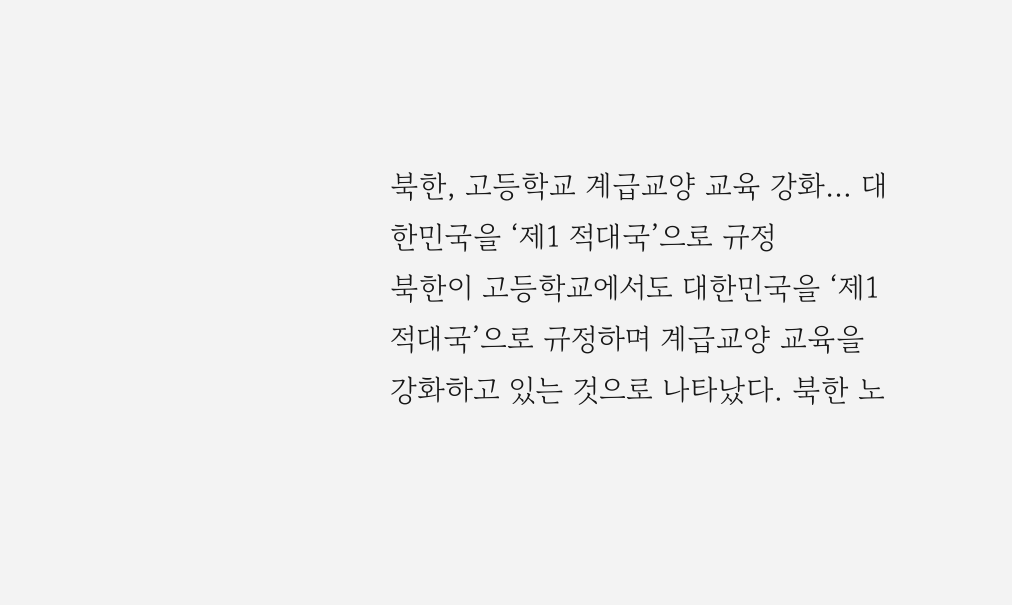북한, 고등학교 계급교양 교육 강화… 대한민국을 ‘제1 적대국’으로 규정
북한이 고등학교에서도 대한민국을 ‘제1 적대국’으로 규정하며 계급교양 교육을 강화하고 있는 것으로 나타났다. 북한 노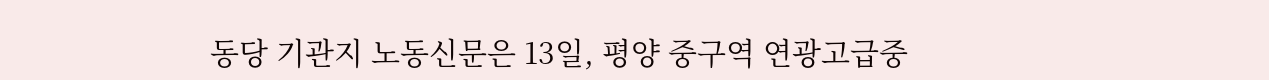동당 기관지 노동신문은 13일, 평양 중구역 연광고급중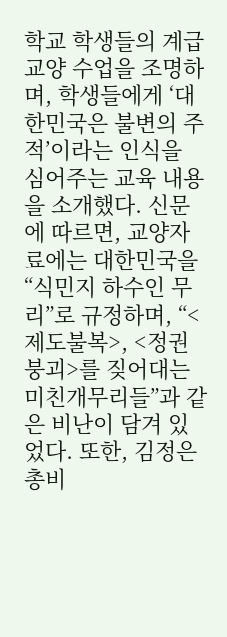학교 학생들의 계급교양 수업을 조명하며, 학생들에게 ‘대한민국은 불변의 주적’이라는 인식을 심어주는 교육 내용을 소개했다. 신문에 따르면, 교양자료에는 대한민국을 “식민지 하수인 무리”로 규정하며, “<제도불복>, <정권붕괴>를 짖어대는 미친개무리들”과 같은 비난이 담겨 있었다. 또한, 김정은 총비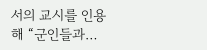서의 교시를 인용해 “군인들과…